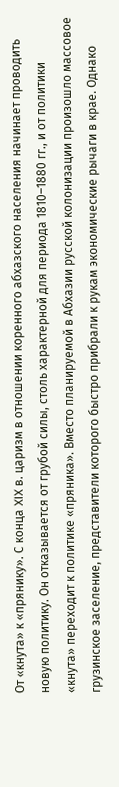От «кнута» к «прянику». С конца XIX в. царизм в отношении коренного абхазского населения начинает проводить новую политику. Он отказывается от грубой силы, столь характерной для периода 1810–1880 гг., и от политики «кнута» переходит к политике «пряника». Вместо планируемой в Абхазии русской колонизации произошло массовое грузинское заселение, представители которого быстро прибрали к рукам экономические рычаги в крае. Однако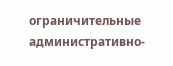ограничительные административно-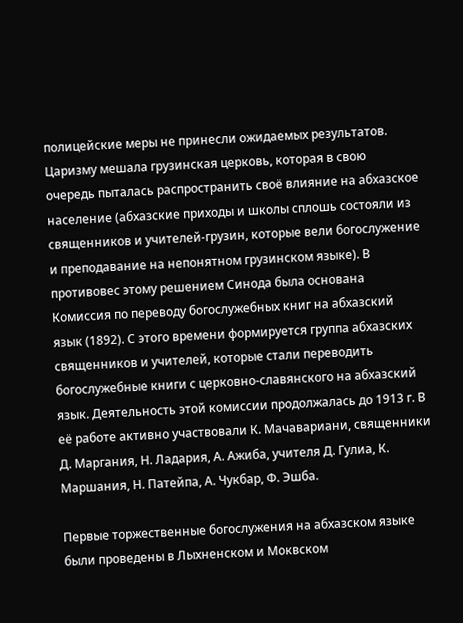полицейские меры не принесли ожидаемых результатов. Царизму мешала грузинская церковь, которая в свою очередь пыталась распространить своё влияние на абхазское население (абхазские приходы и школы сплошь состояли из священников и учителей-грузин, которые вели богослужение и преподавание на непонятном грузинском языке). В противовес этому решением Синода была основана Комиссия по переводу богослужебных книг на абхазский язык (1892). С этого времени формируется группа абхазских священников и учителей, которые стали переводить богослужебные книги с церковно-славянского на абхазский язык. Деятельность этой комиссии продолжалась до 1913 г. В её работе активно участвовали К. Мачавариани, священники Д. Маргания, Н. Ладария, А. Ажиба, учителя Д. Гулиа, К. Маршания, Н. Патейпа, А. Чукбар, Ф. Эшба.

Первые торжественные богослужения на абхазском языке были проведены в Лыхненском и Моквском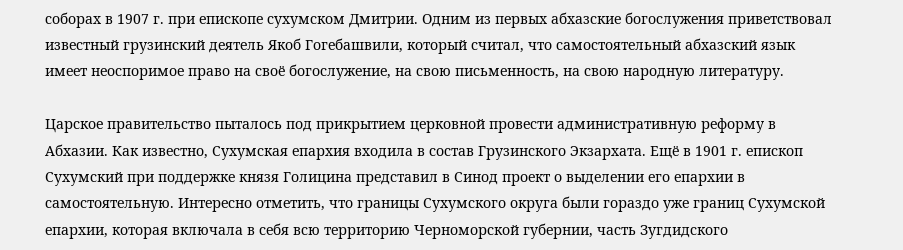соборах в 1907 г. при епископе сухумском Дмитрии. Одним из первых абхазские богослужения приветствовал известный грузинский деятель Якоб Гогебашвили, который считал, что самостоятельный абхазский язык имеет неоспоримое право на своё богослужение, на свою письменность, на свою народную литературу.

Царское правительство пыталось под прикрытием церковной провести административную реформу в Абхазии. Как известно, Сухумская епархия входила в состав Грузинского Экзархата. Ещё в 1901 г. епископ Сухумский при поддержке князя Голицина представил в Синод проект о выделении его епархии в самостоятельную. Интересно отметить, что границы Сухумского округа были гораздо уже границ Сухумской епархии, которая включала в себя всю территорию Черноморской губернии, часть Зугдидского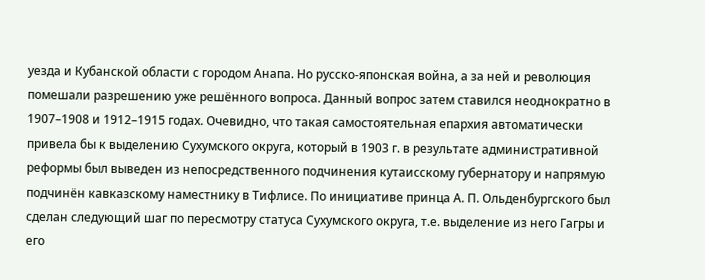уезда и Кубанской области с городом Анапа. Но русско-японская война, а за ней и революция помешали разрешению уже решённого вопроса. Данный вопрос затем ставился неоднократно в 1907–1908 и 1912–1915 годах. Очевидно, что такая самостоятельная епархия автоматически привела бы к выделению Сухумского округа, который в 1903 г. в результате административной реформы был выведен из непосредственного подчинения кутаисскому губернатору и напрямую подчинён кавказскому наместнику в Тифлисе. По инициативе принца А. П. Ольденбургского был сделан следующий шаг по пересмотру статуса Сухумского округа, т.е. выделение из него Гагры и его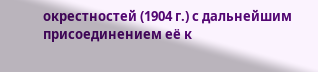окрестностей (1904 г.) с дальнейшим присоединением её к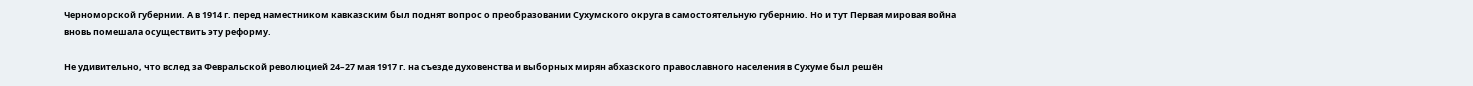Черноморской губернии. А в 1914 г. перед наместником кавказским был поднят вопрос о преобразовании Сухумского округа в самостоятельную губернию. Но и тут Первая мировая война вновь помешала осуществить эту реформу.

Не удивительно, что вслед за Февральской революцией 24–27 мая 1917 г. на съезде духовенства и выборных мирян абхазского православного населения в Сухуме был решён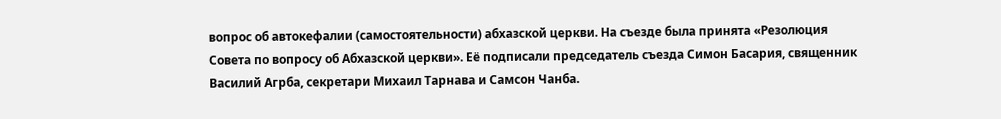вопрос об автокефалии (самостоятельности) абхазской церкви. На съезде была принята «Резолюция Совета по вопросу об Абхазской церкви». Её подписали председатель съезда Симон Басария, священник Василий Агрба, секретари Михаил Тарнава и Самсон Чанба.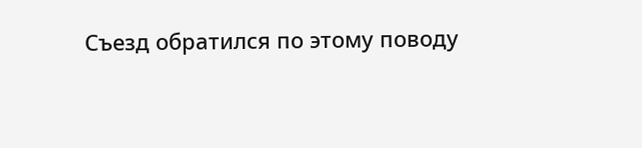Съезд обратился по этому поводу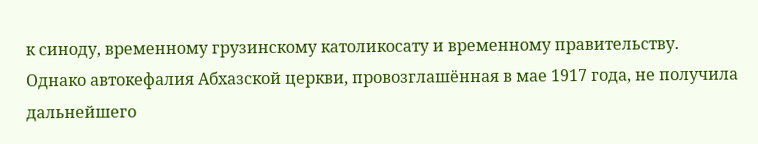к синоду, временному грузинскому католикосату и временному правительству. Однако автокефалия Абхазской церкви, провозглашённая в мае 1917 года, не получила дальнейшего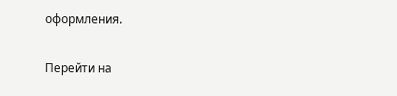оформления.

Перейти на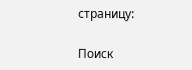страницу:

Поиск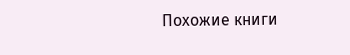Похожие книги